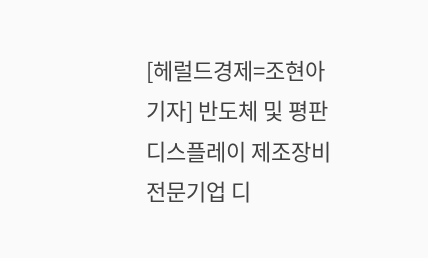[헤럴드경제=조현아 기자] 반도체 및 평판디스플레이 제조장비 전문기업 디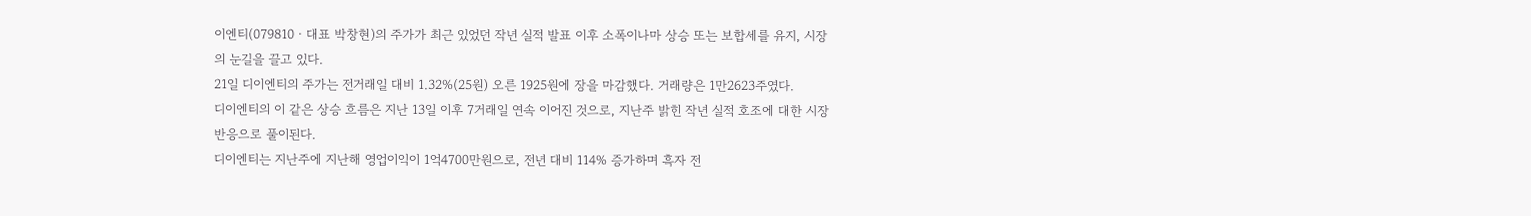이엔티(079810ㆍ대표 박창현)의 주가가 최근 있었던 작년 실적 발표 이후 소폭이나마 상승 또는 보합세를 유지, 시장의 눈길을 끌고 있다.
21일 디이엔티의 주가는 전거래일 대비 1.32%(25원) 오른 1925원에 장을 마감했다. 거래량은 1만2623주였다.
디이엔티의 이 같은 상승 흐름은 지난 13일 이후 7거래일 연속 이어진 것으로, 지난주 밝힌 작년 실적 호조에 대한 시장 반응으로 풀이된다.
디이엔티는 지난주에 지난해 영업이익이 1억4700만원으로, 전년 대비 114% 증가하며 흑자 전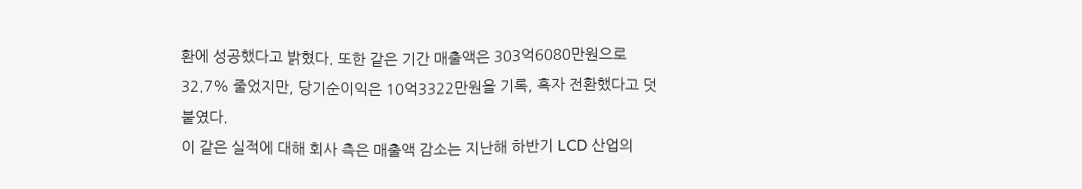환에 성공했다고 밝혔다. 또한 같은 기간 매출액은 303억6080만원으로 32.7% 줄었지만, 당기순이익은 10억3322만원을 기록, 흑자 전환했다고 덧붙였다.
이 같은 실적에 대해 회사 측은 매출액 감소는 지난해 하반기 LCD 산업의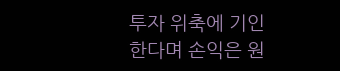투자 위축에 기인한다며 손익은 원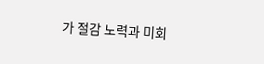가 절감 노력과 미회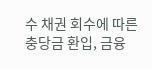수 채권 회수에 따른 충당금 환입, 금융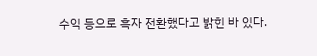수익 등으로 흑자 전환했다고 밝힌 바 있다.